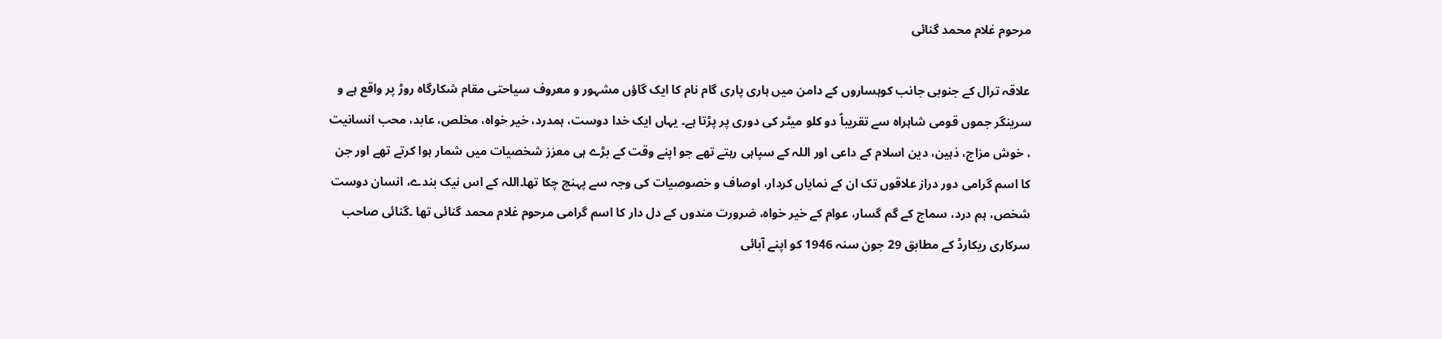مرحوم غلام محمد گنائی

علاقہ ترال کے جنوبی جانب کوہساروں کے دامن میں ہاری پاری گام نام کا ایک گاؤں مشہور و معروف سیاحتی مقام شکارگاہ روڑ پر واقع ہے و سرینگر جموں قومی شاہراہ سے تقریباً دو کلو میٹر کی دوری پر پڑتا ہے۔ یہاں ایک خدا دوست، ہمدرد، خیر خواہ، مخلص، عابد، محب انسانیت ، خوش مزاج، ذہین، دین اسلام کے داعی اور اللہ کے سپاہی رہتے تھے جو اپنے وقت کے بڑے ہی معزز شخصیات میں شمار ہوا کرتے تھے اور جن کا اسم گرامی دور دراز علاقوں تک ان کے نمایاں کردار، اوصاف و خصوصیات کی وجہ سے پہنچ چکا تھا۔اللہ کے اس نیک بندے، انسان دوست شخص، ہم درد، سماج کے گم گسار، عوام کے خیر خواہ، ضرورت مندوں کے دل دار کا اسم گرامی مرحوم غلام محمد گنائی تھا ۔گنائی صاحب سرکاری ریکارڈ کے مطابق 29 جون سنہ 1946 کو اپنے آبائی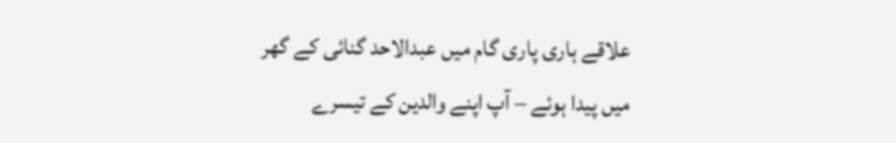علاقے ہاری پاری گام میں عبدالاحد گنائی کے گھر میں پیدا ہوئے – آپ اپنے والدین کے تیسرے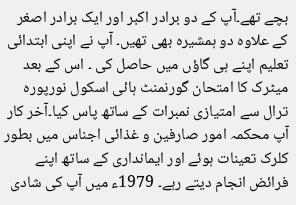بچے تھے۔آپ کے دو برادر اکبر اور ایک برادر اصغر کے علاوہ دو ہمشیرہ بھی تھیں۔ آپ نے اپنی ابتدائی تعلیم اپنے ہی گاؤں میں حاصل کی ۔ اس کے بعد میٹرک کا امتحان گورنمنٹ ہائی اسکول نورپورہ ترال سے امتیازی نمبرات کے ساتھ پاس کیا۔آخر کار آپ محکمہ امور صارفین و غذائی اجناس میں بطور کلرک تعینات ہوئے اور ایمانداری کے ساتھ اپنے فرائض انجام دیتے رہے۔ 1979ء میں آپ کی شادی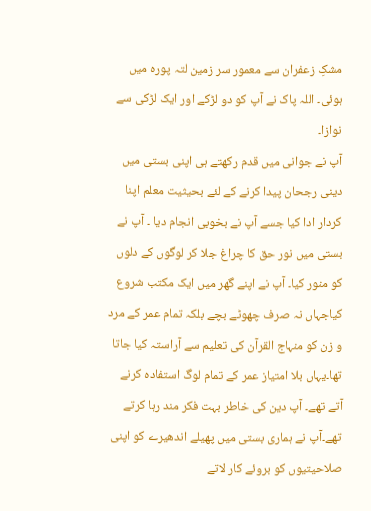مشکِ زعفران سے معمور سر زمین لتہ پورہ میں ہوئی۔ اللہ پاک نے آپ کو دو لڑکے اور ایک لڑکی سے نوازا۔
آپ نے جوانی میں قدم رکھتے ہی اپنی بستی میں دینی رجحان پیدا کرنے کے لئے بحیثیت معلم اپنا کردار ادا کیا جسے آپ نے بخوبی انجام دیا ۔ آپ نے بستی میں نور حق کا چراغ جلا کر لوگوں کے دلوں کو منور کیا۔ آپ نے اپنے گھر میں ایک مکتب شروع کیاجہاں نہ صرف چھوٹے بچے بلکہ تمام عمر کے مرد و زن کو منہاج القرآن کی تعلیم سے آراستہ کیا جاتا تھا۔یہاں بلا امتیاز عمر کے تمام لوگ استفادہ کرنے آتے تھے۔ آپ دین کی خاطر بہت فکر مند رہا کرتے تھے۔آپ نے ہماری بستی میں پھیلے اندھیرے کو اپنی صلاحیتیوں کو بروئے کار لاتے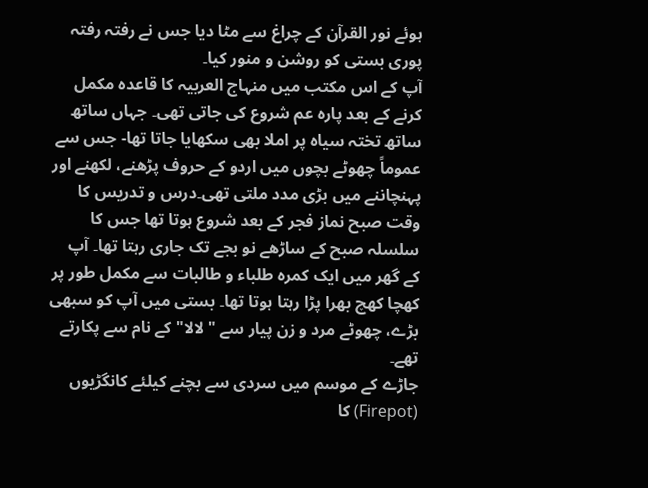ہوئے نور القرآن کے چراغ سے مٹا دیا جس نے رفتہ رفتہ پوری بستی کو روشن و منور کیا۔
آپ کے اس مکتب میں منہاج العربیہ کا قاعدہ مکمل کرنے کے بعد پارہ عم شروع کی جاتی تھی۔ جہاں ساتھ ساتھ تختہ سیاہ پر املا بھی سکھایا جاتا تھا- جس سے عموماً چھوٹے بچوں میں اردو کے حروف پڑھنے، لکھنے اور پہنچاننے میں بڑی مدد ملتی تھی۔درس و تدریس کا وقت صبح نماز فجر کے بعد شروع ہوتا تھا جس کا سلسلہ صبح کے ساڑھے نو بجے تک جاری رہتا تھا۔ آپ کے گھر میں ایک کمرہ طلباء و طالبات سے مکمل طور پر کھچا کھچ بھرا پڑا رہتا ہوتا تھا۔ بستی میں آپ کو سبھی بڑے، چھوٹے مرد و زن پیار سے " لالا" کے نام سے پکارتے تھے۔
جاڑے کے موسم میں سردی سے بچنے کیلئے کانگڑیوں (Firepot) کا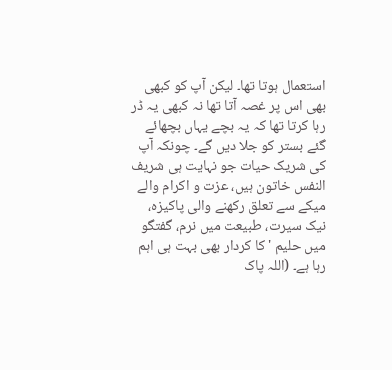استعمال ہوتا تھا۔ لیکن آپ کو کبھی بھی اس پر غصہ آتا تھا نہ کبھی یہ ڈر رہا کرتا تھا کہ یہ بچے یہاں بچھائے گئے بستر کو جلا دیں گے۔ چونکہ آپ کی شریک حیات جو نہایت ہی شریف النفس خاتون ہیں، عزت و اکرام والے میکے سے تعلق رکھنے والی پاکیزہ، نیک سیرت، طبیعت میں نرم، گفتگو میں حلیم ' کا کردار بھی بہت ہی اہم رہا ہے۔ (اللہ پاک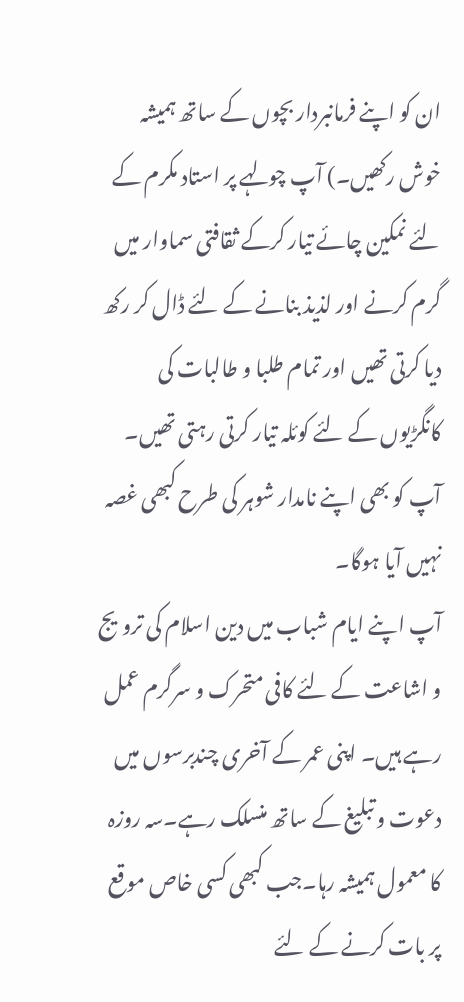ان کو اپنے فرمانبردار بچوں کے ساتھ ہمیشہ خوش رکھیں۔) آپ چولہے پر استاد مکرم کے لئے نمکین چائے تیار کرکے ثقافتی سماوار میں گرم کرنے اور لذیذ بنانے کے لئے ڈال کر رکھ دیا کرتی تھیں اور تمام طلبا و طالبات کی کانگڑیوں کے لئے کوئلہ تیار کرتی رہتی تھیں۔ آپ کو بھی اپنے نامدار شوہر کی طرح کبھی غصہ نہیں آیا ہوگا۔
آپ اپنے ایام شباب میں دین اسلام کی ترویج و اشاعت کے لئے کافی متحرک و سرگرم عمل رہے ہیں۔ اپنی عمر کے آخری چندبرسوں میں دعوت و تبلیغ کے ساتھ منسلک رہے۔سہ روزہ کا معمول ہمیشہ رہا۔جب کبھی کسی خاص موقع پر بات کرنے کے لئے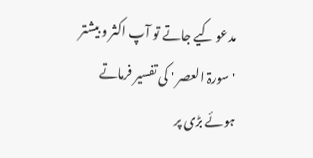مدعو کیے جاتے تو آپ اکثر و بیشتر ' سورۃ العصر ' کی تفسیر فرماتے ہوئے بڑی پر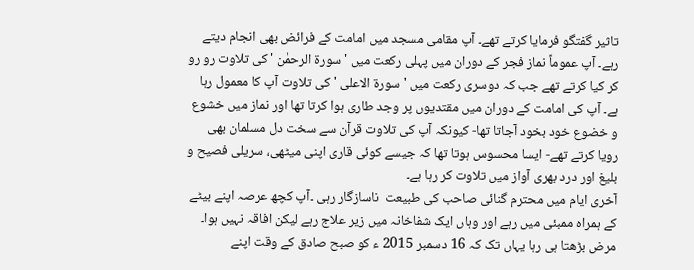تاثیر گفتگو فرمایا کرتے تھے۔ آپ مقامی مسجد میں امامت کے فرائض بھی انجام دیتے رہے۔ آپ عموماً نماز فجر کے دوران میں پہلی رکعت میں ' سورۃ الرحمٰن ' کی تلاوت رو رو کر کیا کرتے تھے جب کہ دوسری رکعت میں ' سورۃ الاعلی ' کی تلاوت آپ کا معمول رہا ہے۔ آپ کی امامت کے دوران میں مقتدیوں پر وجد طاری ہوا کرتا تھا اور نماز میں خشوع و خضوع خود بخود آجاتا تھا- کیونکہ آپ کی تلاوت قرآن سے سخت دل مسلمان بھی رویا کرتے تھے- ایسا محسوس ہوتا تھا کہ جیسے کوئی قاری اپنی میٹھی، سریلی فصیح و بلیغ اور درد بھری آواز میں تلاوت کر رہا ہے۔
آخری ایام میں محترم گنائی صاحب کی طبیعت  ناسازگار رہی ۔آپ کچھ عرصہ اپنے بیٹے کے ہمراہ ممبئی میں رہے اور وہاں ایک شفاخانہ میں زیر علاج رہے لیکن افاقہ نہیں ہوا۔ مرض بڑھتا ہی رہا یہاں تک کہ 16 دسمبر 2015 ء کو صبح صادق کے وقت اپنے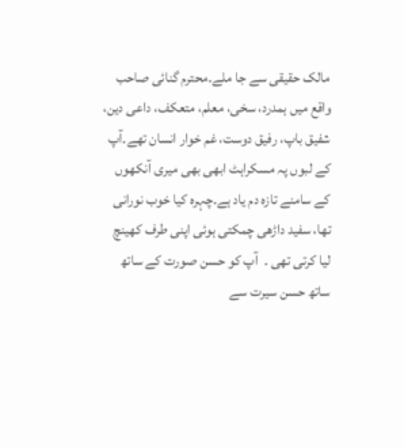مالک حقیقی سے جا ملے۔محترم گنائی صاحب واقع میں ہمدرد، سخی، معلم، متعکف، داعی دین، شفیق باپ، رفیق دوست، غم خوار انسان تھے۔آپ کے لبوں پہ مسکراہٹ ابھی بھی میری آنکھوں کے سامنے تازہ دم یاد ہے۔چہرہ کیا خوب نورانی تھا، سفید داڑھی چمکتی ہوئی اپنی طرف کھینچ لیا کرتی تھی ۔  آپ کو حسن صورت کے ساتھ ساتھ حسن سیرت سے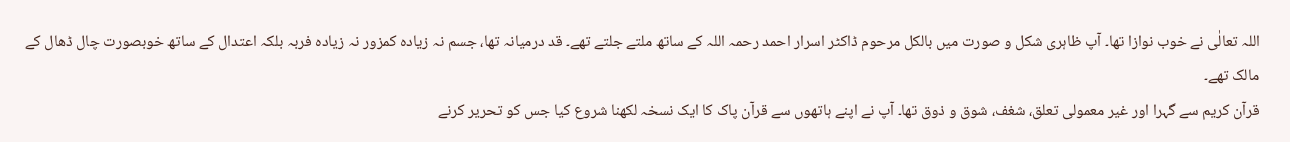اللہ تعالٰی نے خوب نوازا تھا۔ آپ ظاہری شکل و صورت میں بالکل مرحوم ڈاکٹر اسرار احمد رحمہ اللہ کے ساتھ ملتے جلتے تھے۔ قد درمیانہ تھا، جسم نہ زیادہ کمزور نہ زیادہ فربہ بلکہ اعتدال کے ساتھ خوبصورت چال ڈھال کے مالک تھے۔
قرآن کریم سے گہرا اور غیر معمولی تعلق، شغف، شوق و ذوق تھا۔ آپ نے اپنے ہاتھوں سے قرآن پاک کا ایک نسخہ لکھنا شروع کیا جس کو تحریر کرنے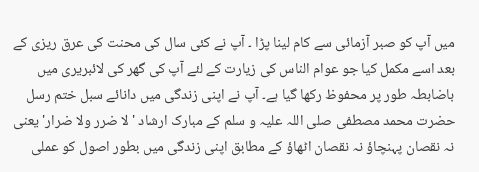میں آپ کو صبر آزمائی سے کام لینا پڑا ۔ آپ نے کئی سال کی محنت کی عرق ریزی کے بعد اسے مکمل کیا جو عوام الناس کی زیارت کے لئے آپ کی گھر کی لائبریری میں باضابطہ طور پر محفوظ رکھا گیا ہے۔ آپ نے اپنی زندگی میں دانائے سبل ختم رسل حضرت محمد مصطفی صلی اللہ علیہ و سلم کے مبارک ارشاد ' لا ضرر ولا ضرار' یعنی نہ نقصان پہنچاؤ نہ نقصان اٹھاؤ کے مطابق اپنی زندگی میں بطور اصول کو عملی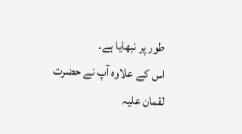طور پر نبھایا ہے۔
اس کے علاوہ آپ نے حضرت لقمان علیہ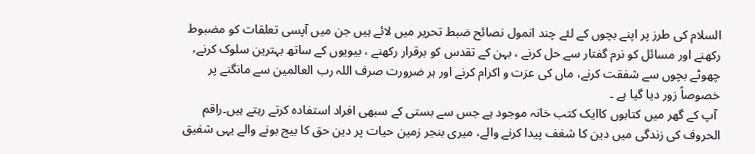السلام کی طرز پر اپنے بچوں کے لئے چند انمول نصائح ضبط تحریر میں لائے ہیں جن میں آپسی تعلقات کو مضبوط رکھنے اور مسائل کو نرم گفتار سے حل کرنے ، بہن کے تقدس کو برقرار رکھنے ، بیویوں کے ساتھ بہترین سلوک کرنے، چھوٹے بچوں سے شفقت کرنے، ماں کی عزت و اکرام کرنے اور ہر ضرورت صرف اللہ رب العالمین سے مانگنے پر خصوصاً زور دیا گیا ہے ۔
 آپ کے گھر میں کتابوں کاایک کتب خانہ موجود ہے جس سے بستی کے سبھی افراد استفادہ کرتے رہتے ہیں۔راقم الحروف کی زندگی میں دین کا شغف پیدا کرنے والے، میری بنجر زمین حیات پر دین حق کا بیج بونے والے یہی شفیق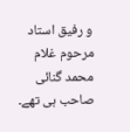و رفیق استاد مرحوم غلام محمد گنائی صاحب ہی تھے۔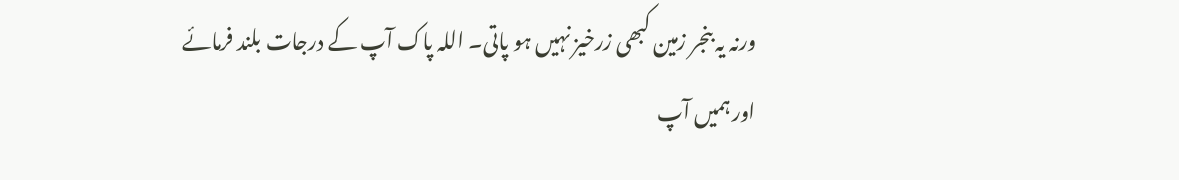ورنہ یہ بنجر زمین کبھی زرخیز نہیں ہو پاتی۔ اللہ پاک آپ کے درجات بلند فرمائے اور ہمیں آپ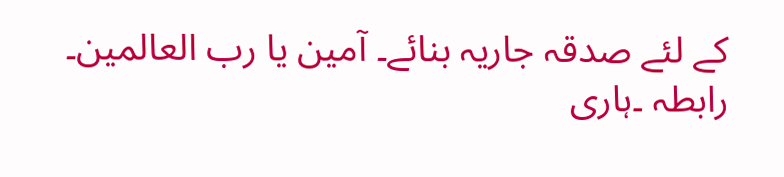کے لئے صدقہ جاریہ بنائے۔ آمین یا رب العالمین۔
رابطہ ۔ہاری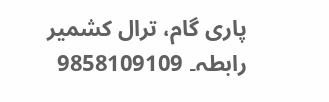پاری گام، ترال کشمیر
رابطہ۔ 9858109109